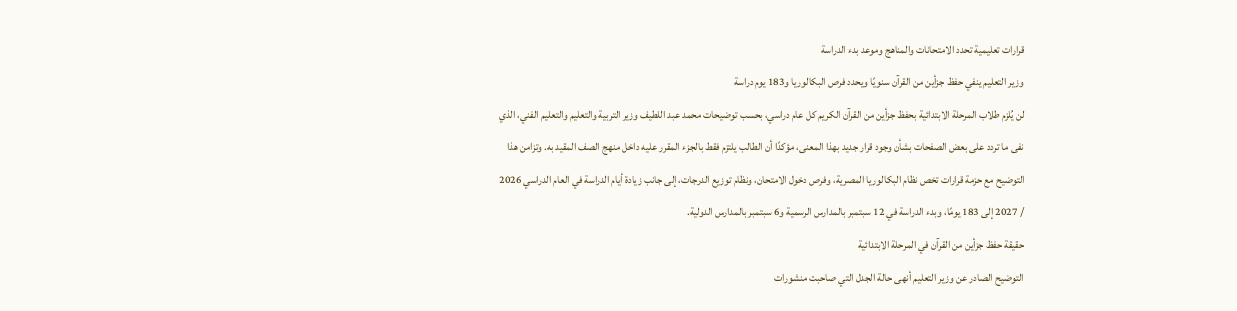قرارات تعليمية تحدد الامتحانات والمناهج وموعد بدء الدراسة
وزير التعليم ينفي حفظ جزأين من القرآن سنويًا ويحدد فرص البكالوريا و183 يوم دراسة
لن يُلزم طلاب المرحلة الابتدائية بحفظ جزأين من القرآن الكريم كل عام دراسي، بحسب توضيحات محمد عبد اللطيف وزير التربية والتعليم والتعليم الفني، الذي نفى ما تردد على بعض الصفحات بشأن وجود قرار جديد بهذا المعنى، مؤكدًا أن الطالب يلتزم فقط بالجزء المقرر عليه داخل منهج الصف المقيد به. وتزامن هذا التوضيح مع حزمة قرارات تخص نظام البكالوريا المصرية، وفرص دخول الامتحان، ونظام توزيع الدرجات، إلى جانب زيادة أيام الدراسة في العام الدراسي 2026 / 2027 إلى 183 يومًا، وبدء الدراسة في 12 سبتمبر بالمدارس الرسمية و6 سبتمبر بالمدارس الدولية.
حقيقة حفظ جزأين من القرآن في المرحلة الابتدائية
التوضيح الصادر عن وزير التعليم أنهى حالة الجدل التي صاحبت منشورات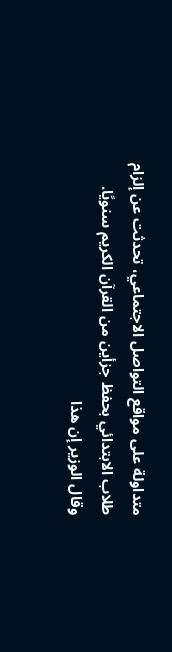متداولة على مواقع التواصل الاجتماعي، تحدثت عن إلزام طلاب الابتدائي بحفظ جزأين من القرآن الكريم سنويًا.
وقال الوزير إن هذا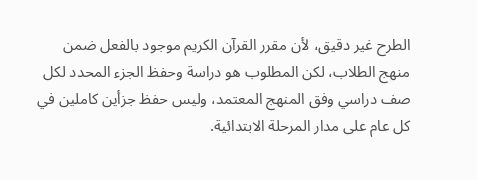الطرح غير دقيق، لأن مقرر القرآن الكريم موجود بالفعل ضمن منهج الطلاب، لكن المطلوب هو دراسة وحفظ الجزء المحدد لكل صف دراسي وفق المنهج المعتمد، وليس حفظ جزأين كاملين في كل عام على مدار المرحلة الابتدائية.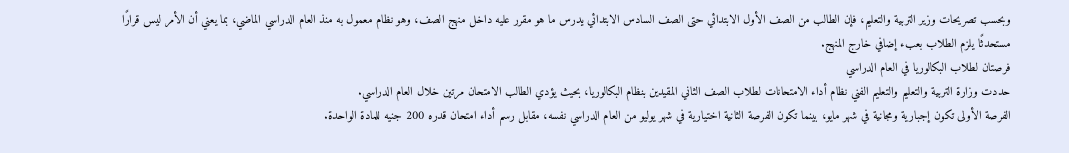وبحسب تصريحات وزير التربية والتعليم، فإن الطالب من الصف الأول الابتدائي حتى الصف السادس الابتدائي يدرس ما هو مقرر عليه داخل منهج الصف، وهو نظام معمول به منذ العام الدراسي الماضي، بما يعني أن الأمر ليس قرارًا مستحدثًا يلزم الطلاب بعبء إضافي خارج المنهج.
فرصتان لطلاب البكالوريا في العام الدراسي
حددت وزارة التربية والتعليم والتعليم الفني نظام أداء الامتحانات لطلاب الصف الثاني المقيدين بنظام البكالوريا، بحيث يؤدي الطالب الامتحان مرتين خلال العام الدراسي.
الفرصة الأولى تكون إجبارية ومجانية في شهر مايو، بينما تكون الفرصة الثانية اختيارية في شهر يوليو من العام الدراسي نفسه، مقابل رسم أداء امتحان قدره 200 جنيه للمادة الواحدة.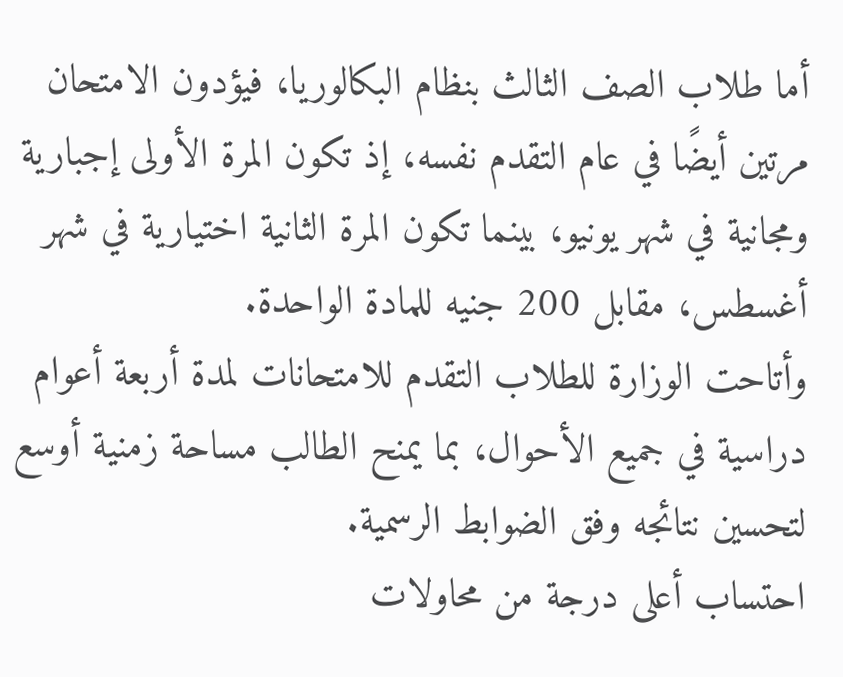أما طلاب الصف الثالث بنظام البكالوريا، فيؤدون الامتحان مرتين أيضًا في عام التقدم نفسه، إذ تكون المرة الأولى إجبارية ومجانية في شهر يونيو، بينما تكون المرة الثانية اختيارية في شهر أغسطس، مقابل 200 جنيه للمادة الواحدة.
وأتاحت الوزارة للطلاب التقدم للامتحانات لمدة أربعة أعوام دراسية في جميع الأحوال، بما يمنح الطالب مساحة زمنية أوسع لتحسين نتائجه وفق الضوابط الرسمية.
احتساب أعلى درجة من محاولات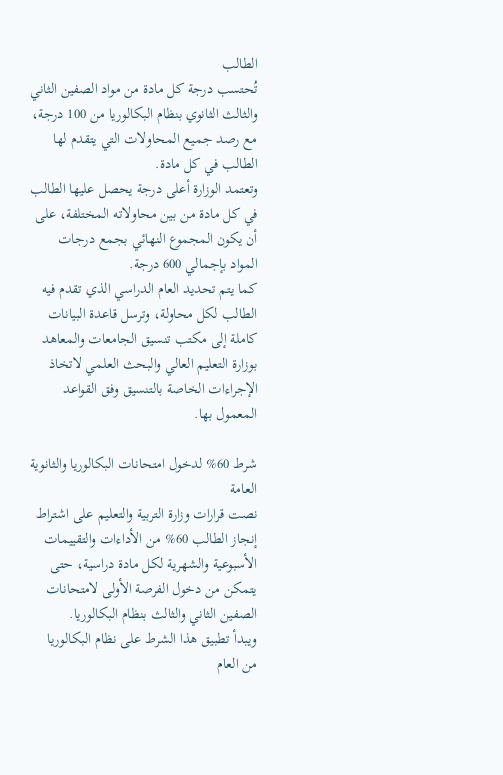الطالب
تُحتسب درجة كل مادة من مواد الصفين الثاني والثالث الثانوي بنظام البكالوريا من 100 درجة، مع رصد جميع المحاولات التي يتقدم لها الطالب في كل مادة.
وتعتمد الوزارة أعلى درجة يحصل عليها الطالب في كل مادة من بين محاولاته المختلفة، على أن يكون المجموع النهائي بجمع درجات المواد بإجمالي 600 درجة.
كما يتم تحديد العام الدراسي الذي تقدم فيه الطالب لكل محاولة، وترسل قاعدة البيانات كاملة إلى مكتب تنسيق الجامعات والمعاهد بوزارة التعليم العالي والبحث العلمي لاتخاذ الإجراءات الخاصة بالتنسيق وفق القواعد المعمول بها.

شرط 60% لدخول امتحانات البكالوريا والثانوية العامة
نصت قرارات وزارة التربية والتعليم على اشتراط إنجاز الطالب 60% من الأداءات والتقييمات الأسبوعية والشهرية لكل مادة دراسية، حتى يتمكن من دخول الفرصة الأولى لامتحانات الصفين الثاني والثالث بنظام البكالوريا.
ويبدأ تطبيق هذا الشرط على نظام البكالوريا من العام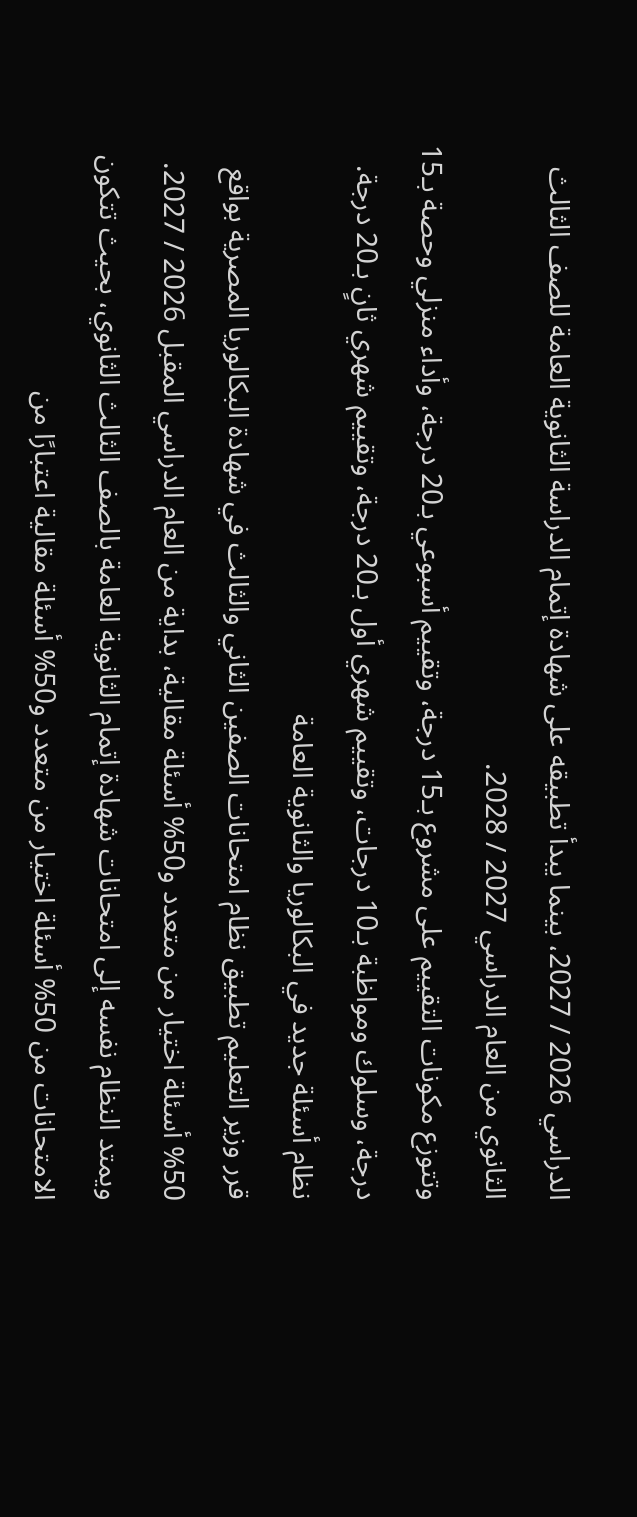الدراسي 2026 / 2027، بينما يبدأ تطبيقه على شهادة إتمام الدراسة الثانوية العامة للصف الثالث الثانوي من العام الدراسي 2027 / 2028.
وتتوزع مكونات التقييم على مشروع بـ15 درجة، وتقييم أسبوعي بـ20 درجة، وأداء منزلي وحصة بـ15 درجة، وسلوك ومواظبة بـ10 درجات، وتقييم شهري أول بـ20 درجة، وتقييم شهري ثانٍ بـ20 درجة.
نظام أسئلة جديد في البكالوريا والثانوية العامة
قرر وزير التعليم تطبيق نظام امتحانات الصفين الثاني والثالث في شهادة البكالوريا المصرية بواقع 50% أسئلة اختيار من متعدد و50% أسئلة مقالية، بداية من العام الدراسي المقبل 2026 / 2027.
ويمتد النظام نفسه إلى امتحانات شهادة إتمام الثانوية العامة بالصف الثالث الثانوي، بحيث تتكون الامتحانات من 50% أسئلة اختيار من متعدد و50% أسئلة مقالية اعتبارًا من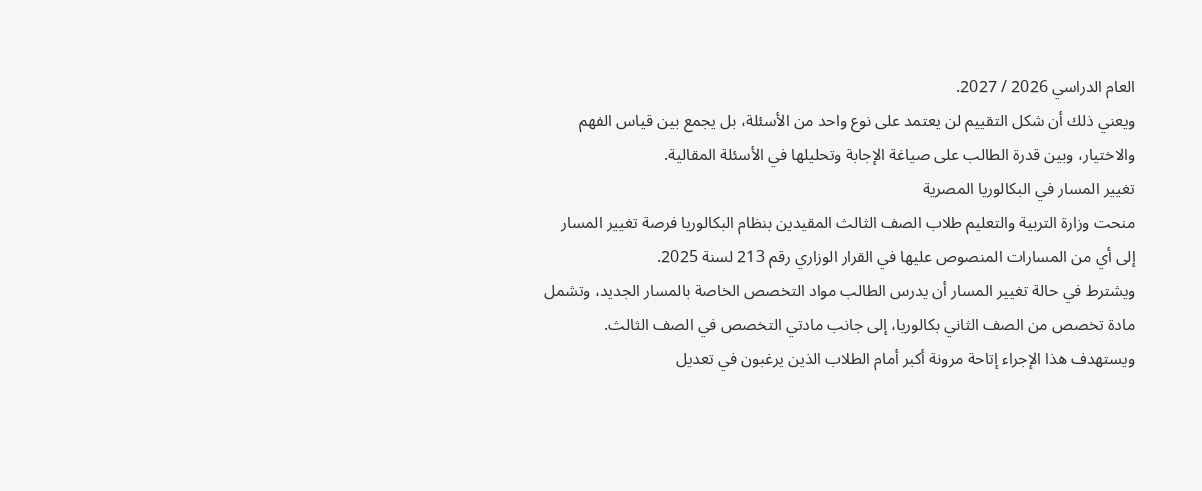العام الدراسي 2026 / 2027.
ويعني ذلك أن شكل التقييم لن يعتمد على نوع واحد من الأسئلة، بل يجمع بين قياس الفهم والاختيار، وبين قدرة الطالب على صياغة الإجابة وتحليلها في الأسئلة المقالية.
تغيير المسار في البكالوريا المصرية
منحت وزارة التربية والتعليم طلاب الصف الثالث المقيدين بنظام البكالوريا فرصة تغيير المسار إلى أي من المسارات المنصوص عليها في القرار الوزاري رقم 213 لسنة 2025.
ويشترط في حالة تغيير المسار أن يدرس الطالب مواد التخصص الخاصة بالمسار الجديد، وتشمل مادة تخصص من الصف الثاني بكالوريا، إلى جانب مادتي التخصص في الصف الثالث.
ويستهدف هذا الإجراء إتاحة مرونة أكبر أمام الطلاب الذين يرغبون في تعديل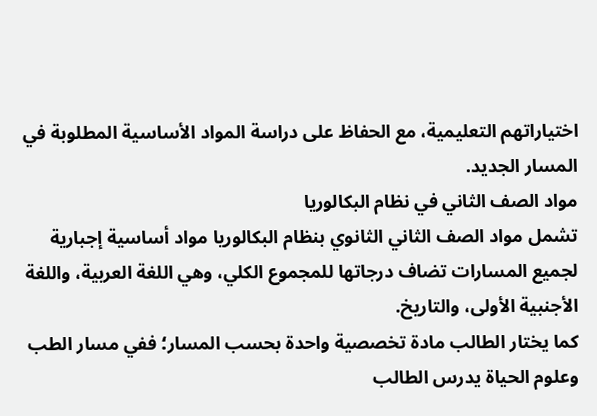اختياراتهم التعليمية، مع الحفاظ على دراسة المواد الأساسية المطلوبة في المسار الجديد.
مواد الصف الثاني في نظام البكالوريا
تشمل مواد الصف الثاني الثانوي بنظام البكالوريا مواد أساسية إجبارية لجميع المسارات تضاف درجاتها للمجموع الكلي، وهي اللغة العربية، واللغة الأجنبية الأولى، والتاريخ.
كما يختار الطالب مادة تخصصية واحدة بحسب المسار؛ ففي مسار الطب وعلوم الحياة يدرس الطالب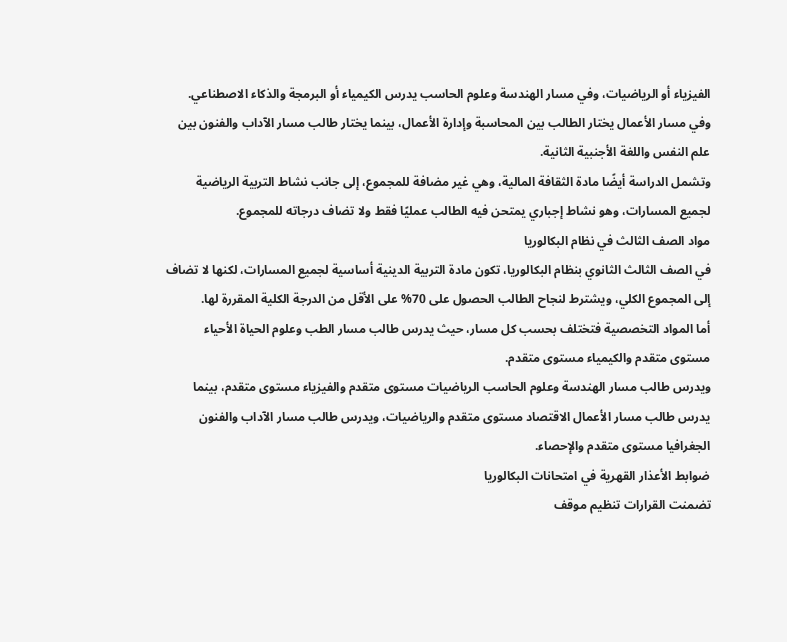الفيزياء أو الرياضيات، وفي مسار الهندسة وعلوم الحاسب يدرس الكيمياء أو البرمجة والذكاء الاصطناعي.
وفي مسار الأعمال يختار الطالب بين المحاسبة وإدارة الأعمال، بينما يختار طالب مسار الآداب والفنون بين علم النفس واللغة الأجنبية الثانية.
وتشمل الدراسة أيضًا مادة الثقافة المالية، وهي غير مضافة للمجموع، إلى جانب نشاط التربية الرياضية لجميع المسارات، وهو نشاط إجباري يمتحن فيه الطالب عمليًا فقط ولا تضاف درجاته للمجموع.
مواد الصف الثالث في نظام البكالوريا
في الصف الثالث الثانوي بنظام البكالوريا، تكون مادة التربية الدينية أساسية لجميع المسارات، لكنها لا تضاف إلى المجموع الكلي، ويشترط لنجاح الطالب الحصول على 70% على الأقل من الدرجة الكلية المقررة لها.
أما المواد التخصصية فتختلف بحسب كل مسار، حيث يدرس طالب مسار الطب وعلوم الحياة الأحياء مستوى متقدم والكيمياء مستوى متقدم.
ويدرس طالب مسار الهندسة وعلوم الحاسب الرياضيات مستوى متقدم والفيزياء مستوى متقدم، بينما يدرس طالب مسار الأعمال الاقتصاد مستوى متقدم والرياضيات، ويدرس طالب مسار الآداب والفنون الجغرافيا مستوى متقدم والإحصاء.
ضوابط الأعذار القهرية في امتحانات البكالوريا
تضمنت القرارات تنظيم موقف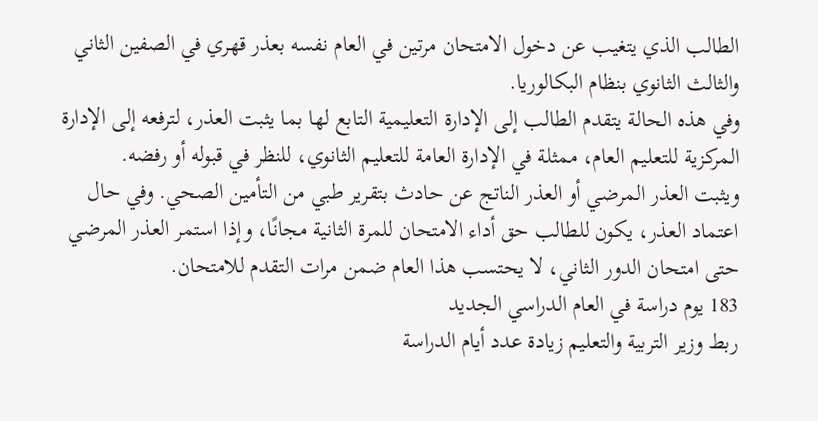الطالب الذي يتغيب عن دخول الامتحان مرتين في العام نفسه بعذر قهري في الصفين الثاني والثالث الثانوي بنظام البكالوريا.
وفي هذه الحالة يتقدم الطالب إلى الإدارة التعليمية التابع لها بما يثبت العذر، لترفعه إلى الإدارة المركزية للتعليم العام، ممثلة في الإدارة العامة للتعليم الثانوي، للنظر في قبوله أو رفضه.
ويثبت العذر المرضي أو العذر الناتج عن حادث بتقرير طبي من التأمين الصحي. وفي حال اعتماد العذر، يكون للطالب حق أداء الامتحان للمرة الثانية مجانًا، وإذا استمر العذر المرضي حتى امتحان الدور الثاني، لا يحتسب هذا العام ضمن مرات التقدم للامتحان.
183 يوم دراسة في العام الدراسي الجديد
ربط وزير التربية والتعليم زيادة عدد أيام الدراسة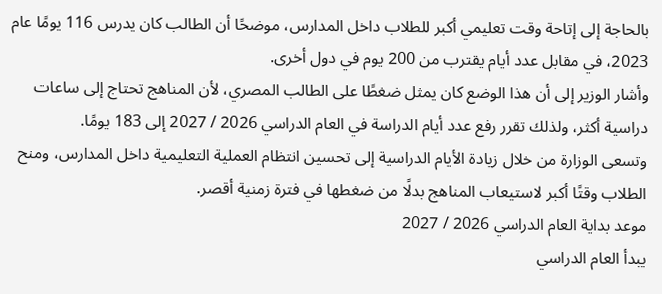بالحاجة إلى إتاحة وقت تعليمي أكبر للطلاب داخل المدارس، موضحًا أن الطالب كان يدرس 116 يومًا عام 2023، في مقابل عدد أيام يقترب من 200 يوم في دول أخرى.
وأشار الوزير إلى أن هذا الوضع كان يمثل ضغطًا على الطالب المصري، لأن المناهج تحتاج إلى ساعات دراسية أكثر، ولذلك تقرر رفع عدد أيام الدراسة في العام الدراسي 2026 / 2027 إلى 183 يومًا.
وتسعى الوزارة من خلال زيادة الأيام الدراسية إلى تحسين انتظام العملية التعليمية داخل المدارس، ومنح الطلاب وقتًا أكبر لاستيعاب المناهج بدلًا من ضغطها في فترة زمنية أقصر.
موعد بداية العام الدراسي 2026 / 2027
يبدأ العام الدراسي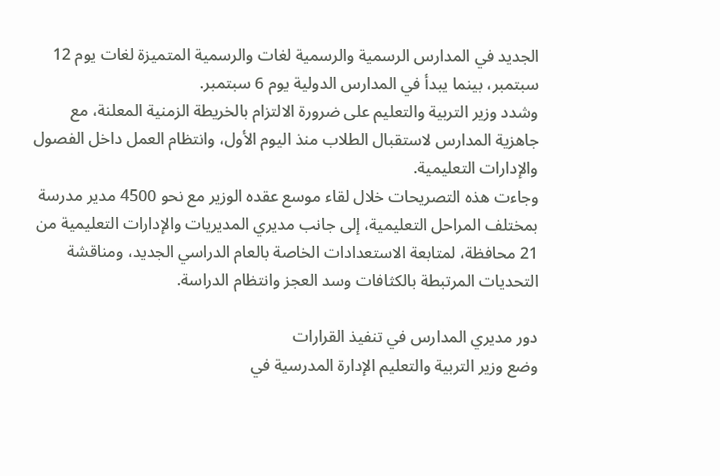الجديد في المدارس الرسمية والرسمية لغات والرسمية المتميزة لغات يوم 12 سبتمبر، بينما يبدأ في المدارس الدولية يوم 6 سبتمبر.
وشدد وزير التربية والتعليم على ضرورة الالتزام بالخريطة الزمنية المعلنة، مع جاهزية المدارس لاستقبال الطلاب منذ اليوم الأول، وانتظام العمل داخل الفصول والإدارات التعليمية.
وجاءت هذه التصريحات خلال لقاء موسع عقده الوزير مع نحو 4500 مدير مدرسة بمختلف المراحل التعليمية، إلى جانب مديري المديريات والإدارات التعليمية من 21 محافظة، لمتابعة الاستعدادات الخاصة بالعام الدراسي الجديد، ومناقشة التحديات المرتبطة بالكثافات وسد العجز وانتظام الدراسة.

دور مديري المدارس في تنفيذ القرارات
وضع وزير التربية والتعليم الإدارة المدرسية في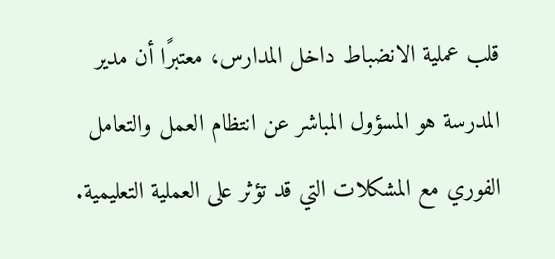قلب عملية الانضباط داخل المدارس، معتبرًا أن مدير المدرسة هو المسؤول المباشر عن انتظام العمل والتعامل الفوري مع المشكلات التي قد تؤثر على العملية التعليمية.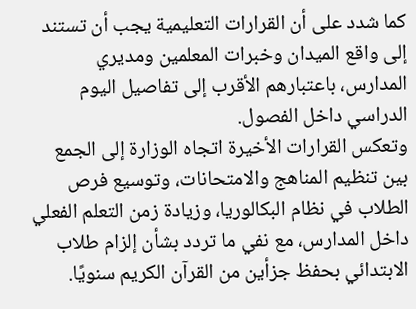كما شدد على أن القرارات التعليمية يجب أن تستند إلى واقع الميدان وخبرات المعلمين ومديري المدارس، باعتبارهم الأقرب إلى تفاصيل اليوم الدراسي داخل الفصول.
وتعكس القرارات الأخيرة اتجاه الوزارة إلى الجمع بين تنظيم المناهج والامتحانات، وتوسيع فرص الطلاب في نظام البكالوريا، وزيادة زمن التعلم الفعلي داخل المدارس، مع نفي ما تردد بشأن إلزام طلاب الابتدائي بحفظ جزأين من القرآن الكريم سنويًا.